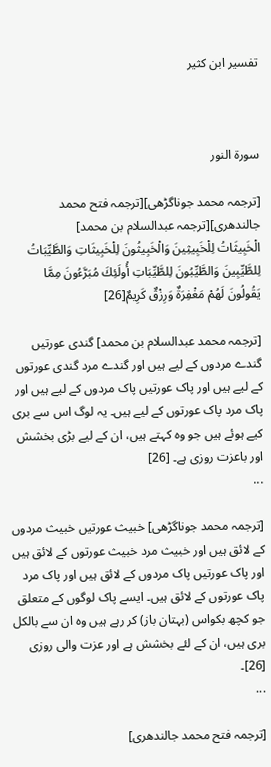تفسير ابن كثير



سورۃ النور

[ترجمہ محمد جوناگڑھی][ترجمہ فتح محمد جالندھری][ترجمہ عبدالسلام بن محمد]
الْخَبِيثَاتُ لِلْخَبِيثِينَ وَالْخَبِيثُونَ لِلْخَبِيثَاتِ وَالطَّيِّبَاتُ لِلطَّيِّبِينَ وَالطَّيِّبُونَ لِلطَّيِّبَاتِ أُولَئِكَ مُبَرَّءُونَ مِمَّا يَقُولُونَ لَهُمْ مَغْفِرَةٌ وَرِزْقٌ كَرِيمٌ[26]

[ترجمہ محمد عبدالسلام بن محمد] گندی عورتیں گندے مردوں کے لیے ہیں اور گندے مرد گندی عورتوں کے لیے ہیں اور پاک عورتیں پاک مردوں کے لیے ہیں اور پاک مرد پاک عورتوں کے لیے ہیں۔ یہ لوگ اس سے بری کیے ہوئے ہیں جو وہ کہتے ہیں، ان کے لیے بڑی بخشش اور باعزت روزی ہے۔ [26]
...

[ترجمہ محمد جوناگڑھی] خبیث عورتیں خبیث مردوں کے لائق ہیں اور خبیث مرد خبیث عورتوں کے لائق ہیں اور پاک عورتیں پاک مردوں کے لائق ہیں اور پاک مرد پاک عورتوں کے لائق ہیں۔ ایسے پاک لوگوں کے متعلق جو کچھ بکواس (بہتان باز) کر رہے ہیں وه ان سے بالکل بری ہیں، ان کے لئے بخشش ہے اور عزت والی روزی [26]۔
...

[ترجمہ فتح محمد جالندھری]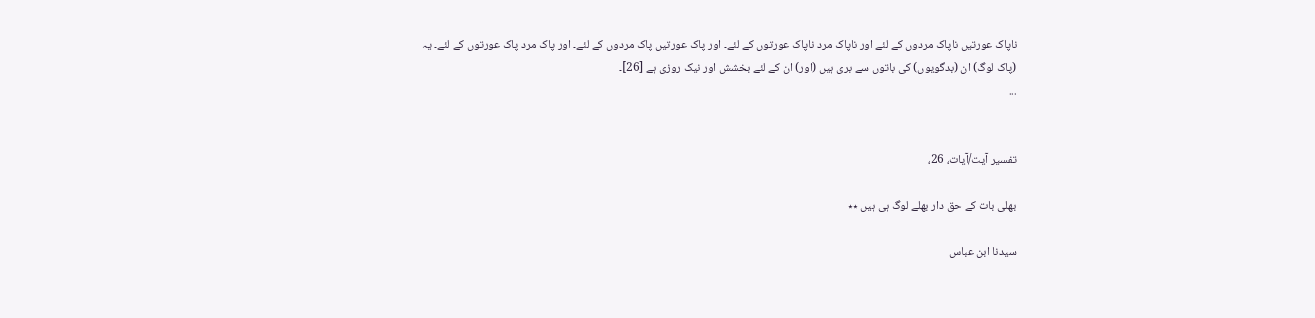ناپاک عورتیں ناپاک مردوں کے لئے اور ناپاک مرد ناپاک عورتوں کے لئے۔ اور پاک عورتیں پاک مردوں کے لئے۔ اور پاک مرد پاک عورتوں کے لئے۔ یہ (پاک لوگ) ان (بدگویوں) کی باتوں سے بری ہیں (اور) ان کے لئے بخشش اور نیک روزی ہے [26]۔
...


تفسیر آیت/آیات، 26،

بھلی بات کے حق دار بھلے لوگ ہی ہیں ٭٭

سیدنا ابن عباس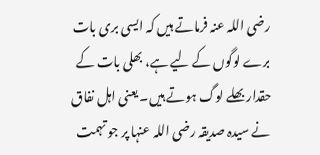رضی اللہ عنہ فرماتے ہیں کہ ایسی بری بات برے لوگوں کے لیے ہے، بھلی بات کے حقدار بھلے لوگ ہوتے ہیں۔ یعنی اہل نفاق نے سیدہ صدیقہ رضی اللہ عنہا پر جو تہمت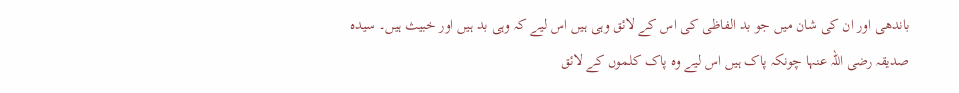باندھی اور ان کی شان میں جو بد الفاظی کی اس کے لائق وہی ہیں اس لیے کہ وہی بد ہیں اور خبیث ہیں۔ سیدہ صدیقہ رضی اللہ عنہا چونکہ پاک ہیں اس لیے وہ پاک کلموں کے لائق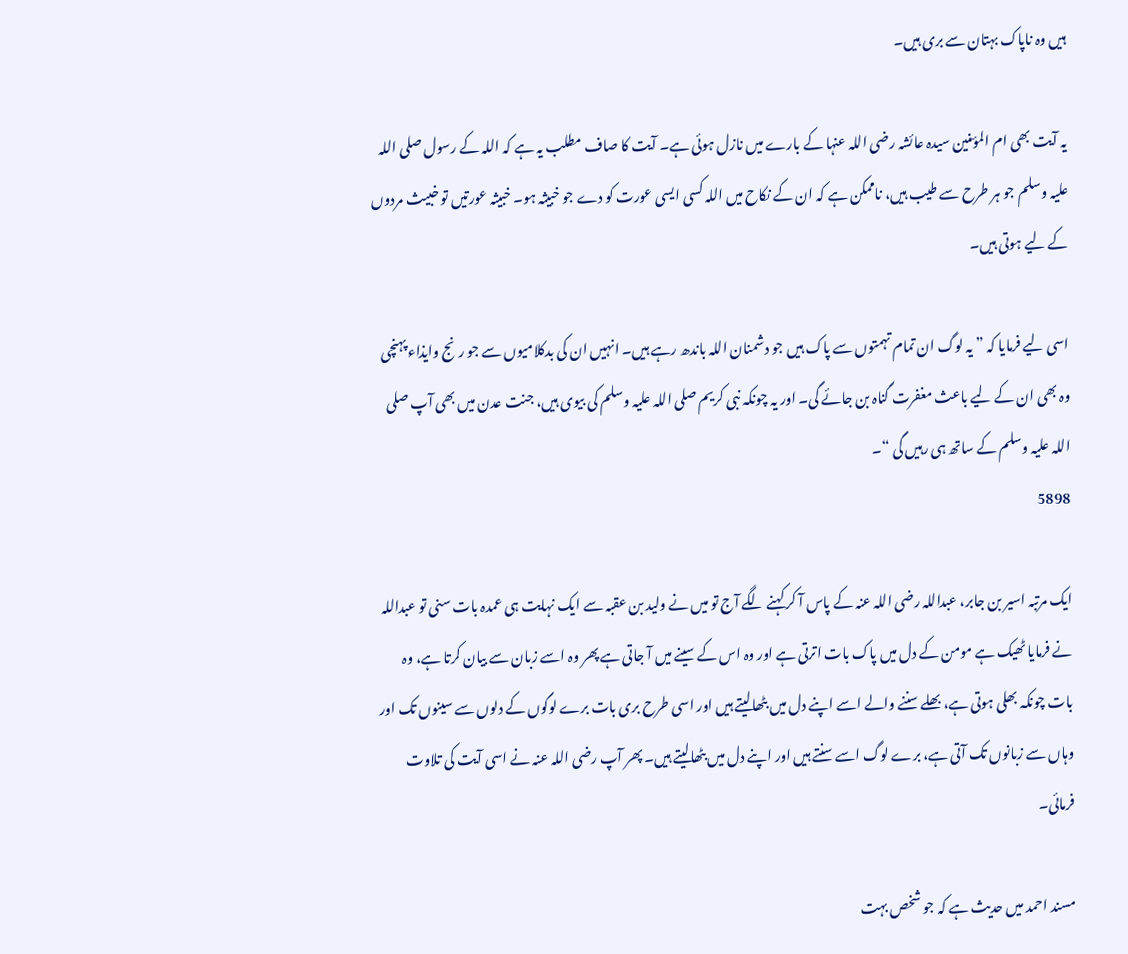ہیں وہ ناپاک بہتان سے بری ہیں۔

یہ آیت بھی ام المؤمنین سیدہ عائشہ رضی اللہ عنہا کے بارے میں نازل ہوئی ہے۔ آیت کا صاف مطلب یہ ہے کہ اللہ کے رسول صلی اللہ علیہ وسلم جو ہر طرح سے طیب ہیں، ناممکن ہے کہ ان کے نکاح میں اللہ کسی ایسی عورت کو دے جو خبیثہ ہو۔ خبیثہ عورتیں تو خبیث مردوں کے لیے ہوتی ہیں۔

اسی لیے فرمایا کہ ” یہ لوگ ان تمام تہمتوں سے پاک ہیں جو دشمنان اللہ باندھ رہے ہیں۔ انہیں ان کی بدکلامیوں سے جو رنج وایذاء پہنچی وہ بھی ان کے لیے باعث مغفرت گناہ بن جائے گی۔ اور یہ چونکہ نبی کریم صلی اللہ علیہ وسلم کی بیوی ہیں، جنت عدن میں بھی آپ صلی اللہ علیہ وسلم کے ساتھ ہی رہیں گی “۔
5898

ایک مرتبہ اسیر بن جابر، عبداللہ رضی اللہ عنہ کے پاس آ کر کہنے لگے آج تو میں نے ولید بن عقبہ سے ایک نہایت ہی عمدہ بات سنی تو عبداللہ نے فرمایا ٹھیک ہے مومن کے دل میں پاک بات اترتی ہے اور وہ اس کے سینے میں آ جاتی ہے پھر وہ اسے زبان سے بیان کرتا ہے، وہ بات چونکہ بھلی ہوتی ہے، بھلے سننے والے اسے اپنے دل میں بٹھالیتے ہیں اور اسی طرح بری بات برے لوگوں کے دلوں سے سینوں تک اور وہاں سے زبانوں تک آتی ہے، برے لوگ اسے سنتے ہیں اور اپنے دل میں بٹھالیتے ہیں۔ پھر آپ رضی اللہ عنہ نے اسی آیت کی تلاوت فرمائی۔

مسند احمد میں حدیث ہے کہ جو شخص بہت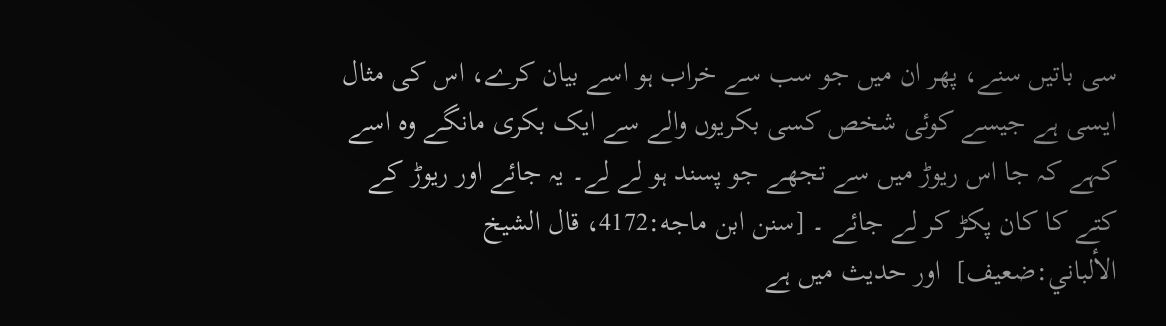سی باتیں سنے، پھر ان میں جو سب سے خراب ہو اسے بیان کرے، اس کی مثال ایسی ہے جیسے کوئی شخص کسی بکریوں والے سے ایک بکری مانگے وہ اسے کہے کہ جا اس ریوڑ میں سے تجھے جو پسند ہو لے لے۔ یہ جائے اور ریوڑ کے کتے کا کان پکڑ کر لے جائے ۔ [سنن ابن ماجه:4172، قال الشيخ الألباني:ضعیف]  اور حدیث میں ہے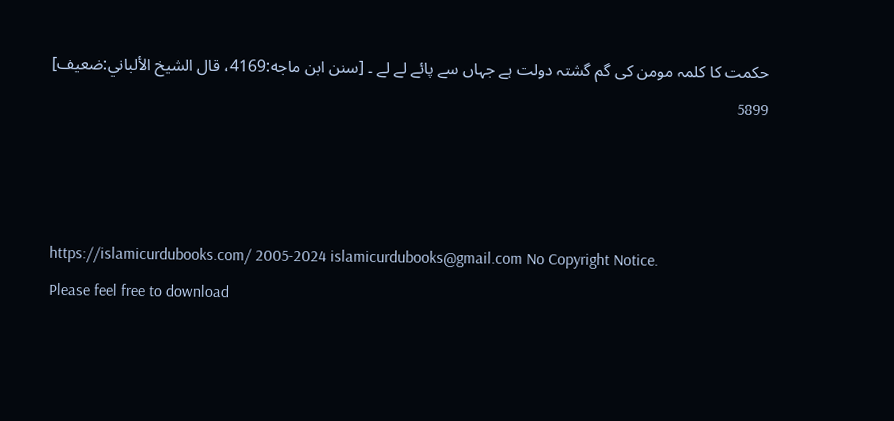حکمت کا کلمہ مومن کی گم گشتہ دولت ہے جہاں سے پائے لے لے ۔ [سنن ابن ماجه:4169، قال الشيخ الألباني:ضعیف]
5899



https://islamicurdubooks.com/ 2005-2024 islamicurdubooks@gmail.com No Copyright Notice.
Please feel free to download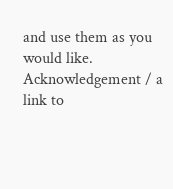and use them as you would like.
Acknowledgement / a link to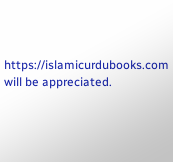https://islamicurdubooks.com will be appreciated.